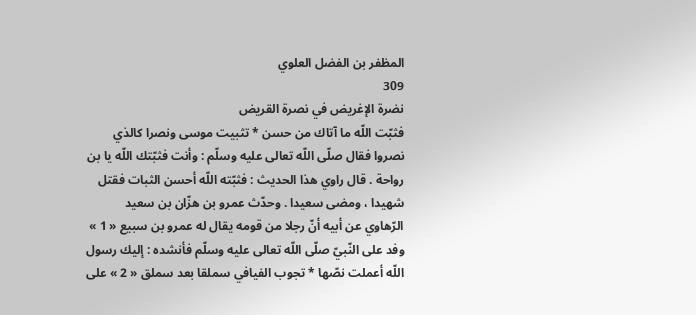المظفر بن الفضل العلوي
309
نضرة الإغريض في نصرة القريض
فثبّت اللّه ما آتاك من حسن * تثبيت موسى ونصرا كالذي نصروا فقال صلّى اللّه تعالى عليه وسلّم : وأنت فثبّتك اللّه يا بن رواحة . قال راوي هذا الحديث : فثبّته اللّه أحسن الثبات فقتل شهيدا ، ومضى سعيدا . وحدّث عمرو بن هزّان بن سعيد الرّهاوي عن أبيه أنّ رجلا من قومه يقال له عمرو بن سبيع « 1 » وفد على النّبيّ صلّى اللّه تعالى عليه وسلّم فأنشده : إليك رسول اللّه أعملت نصّها * تجوب الفيافي سملقا بعد سملق « 2 » على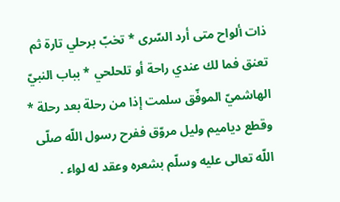ذات ألواح متى أرد السّرى * تخبّ برحلي تارة ثم تعنق فما لك عندي راحة أو تلحلحي * بباب النبيّ الهاشميّ الموفّق سلمت إذا من رحلة بعد رحلة * وقطع دياميم وليل مروّق ففرح رسول اللّه صلّى اللّه تعالى عليه وسلّم بشعره وعقد له لواء .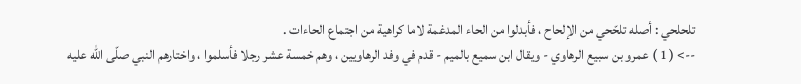تلحلحي : أصله تلحّحي من الإلحاح ، فأبدلوا من الحاء المدغمة لاما كراهية من اجتماع الحاءات .
--> ( 1 ) عمرو بن سبيع الرهاوي - ويقال ابن سميع بالميم - قدم في وفد الرهاويين ، وهم خمسة عشر رجلا فأسلموا ، واختارهم النبي صلّى اللّه عليه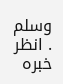وسلم . انظر خبره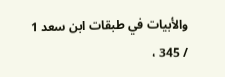والأبيات في طبقات ابن سعد 1 / 345 ،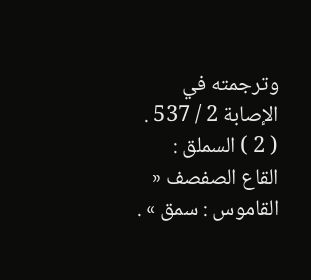وترجمته في الإصابة 2 / 537 . ( 2 ) السملق : القاع الصفصف « القاموس : سمق » .